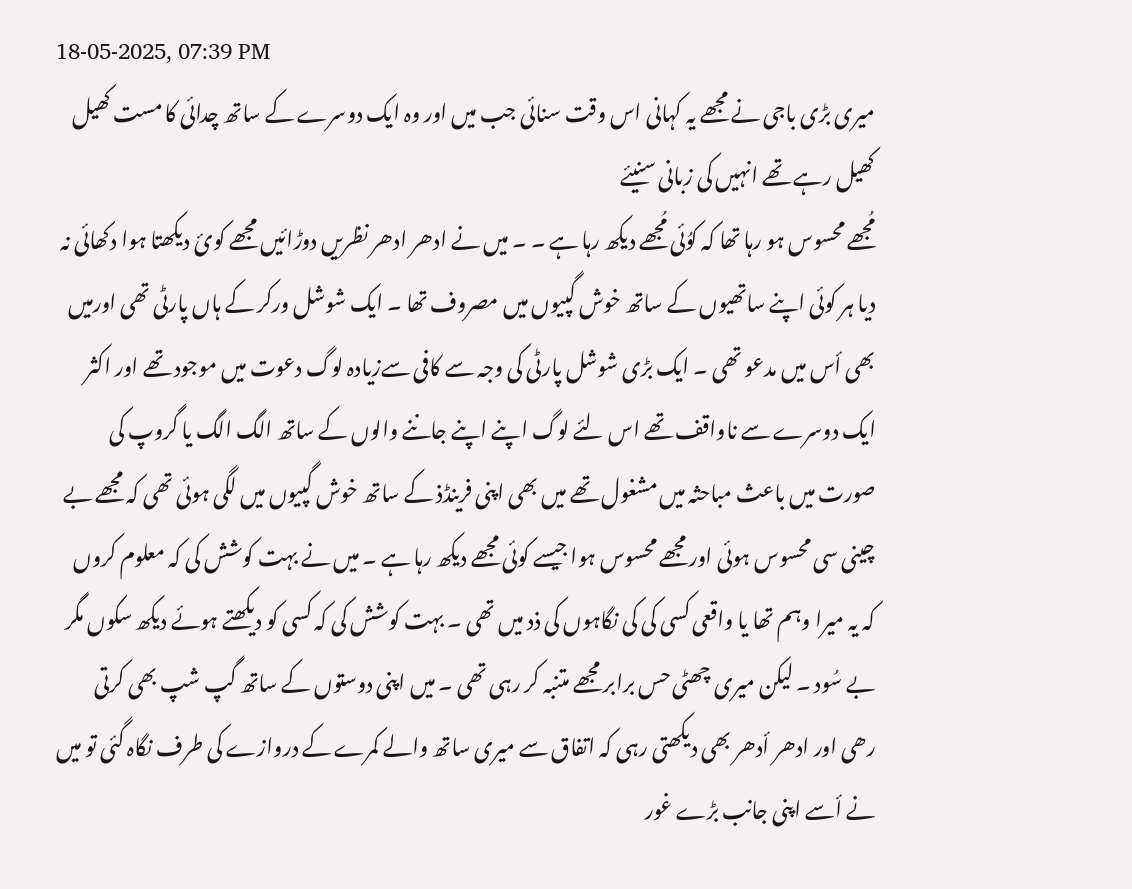18-05-2025, 07:39 PM
میری بڑی باجی نے مجھے یہ کہانی اس وقت سنائی جب میں اور وہ ایک دوسرے کے ساتھ چدائی کا مست کھیل کھیل رہے تھے انہیں کی زبانی سنیئے
مُجھے محسوس ہو رہا تھا کہ کوُئی مُجھے دیکھ رہا ہے ۔ ۔ میں نے ادھر ادھر نظریں دوڑائیں مجھے کوئ دیکھتا ہوا دکھائی نہ دیا ہر کوئی اپنے ساتھیوں کے ساتھ خوش گپیوں میں مصروف تھا ۔ ایک شوشل ورکر کے ہاں پارٹی تھی اورمیں بھی أس میں مدعو تھی ۔ ایک بڑی شوشل پارٹی کی وجہ سے کافی سےزیادہ لوگ دعوت میں موجود تھے اور اکثر ایک دوسرے سے ناواقف تھے اس لئے لوگ اپنے اپنے جاننے والوں کے ساتھ الگ الگ یا گروپ کی صورت میں باعث مباحثہ میں مشغول تھے میں بھی اپنی فرینڈذ کے ساتھ خوش گپیوں میں لگی ہوئی تھی کہ مجھے بے چینی سی محسوس ہوئی اور مجھے محسوس ہوا جیسے کوئی مجھے دیکھ رہا ہے ۔ میں نے بہت کوشش کی کہ معلوم کروں کہ یہ میرا وہم تھا یا واقعی کسی کی کی نگاہوں کی ذد میں تھی ۔ بہت کوشش کی کہ کسی کو دیکھتے ہوئے دیکھ سکوں مگر بے سُود ۔ لیکن میری چھٹی حس برابر مجھے متنبہ کر رہی تھی ۔ میں اپنی دوستوں کے ساتھ گپ شپ بھی کرتی رھی اور ادھر أدھر بھی دیکھتی رہی کہ اتفاق سے میری ساتھ والے کمرے کے دروازے کی طرف نگاہ گئی تو میں نے أسے اپنی جانب بڑے غور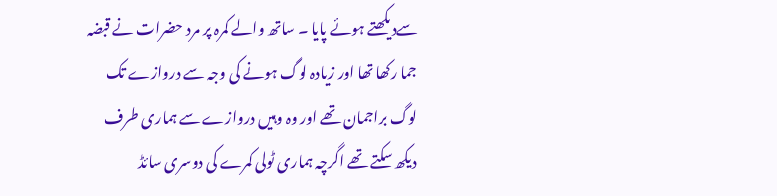سےدیکھتے ہوئے پایا ۔ ساتھ والے کمرہ پر مرد حضرات نے قبضہ جما رکھا تھا اور زیادہ لوگ ہونے کی وجہ سے دروازے تک لوگ براجمان تھے اور وہ وہیں دروازے سے ہماری طرف دیکھ سکتے تھے اگرچہ ہماری ٹولی کمرے کی دوسری سائڈ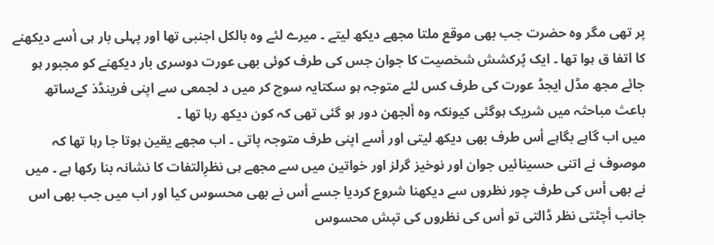پر تھی مگر وہ حضرت جب بھی موقع ملتا مجھے دیکھ لیتے ۔ میرے لئے وہ بالکل اجنبی تھا اور پہلی بار ہی أسے دیکھنے کا اتفا ق ہوا تھا ۔ ایک پُرکشش شخصیت کا جوان جس کی طرف کوئی بھی عورت دوسری بار دیکھنے کو مجبور ہو جائے مجھ مڈل ایجڈ عورت کی طرف کس لئے متوجہ ہو سکتایہ سوچ کر میں د لجمعی سے اپنی فرینڈذ کےساتھ باعث مباحثہ میں شریک ہوگئی کیونکہ وہ ألجھن دور ہو گئی تھی کہ کون دیکھ رہا تھا ۔
میں اب گاہے بگاہے أس طرف بھی دیکھ لیتی اور أسے اپنی طرف متوجہ پاتی ۔ اب مجھے یقین ہوتا جا رہا تھا کہ موصوف نے اتنی حسینائیں جوان اور نوخیز گرلز اور خواتین میں سے مجھے ہی نظرِالتفات کا نشانہ بنا رکھا ہے ۔ میں نے بھی أس کی طرف چور نظروں سے دیکھنا شروع کردیا جسے أس نے بھی محسوس کیا اور اب میں جب بھی اس جانب أچٹتی نظر ڈالتی تو أس کی نظروں کی تپش محسوس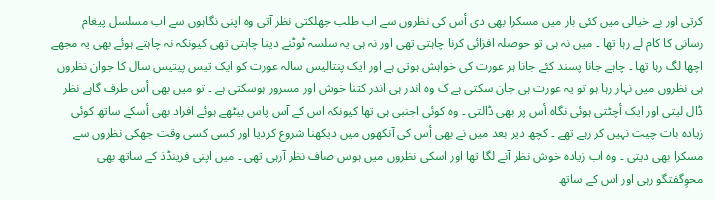کرتی اور بے خیالی میں کئی بار میں مسکرا بھی دی أس کی نظروں سے اب طلب جھلکتی نظر آتی وہ اپنی نگاہوں سے اب مسلسل پیغام رسانی کا کام لے رہا تھا ۔ میں نہ ہی تو حوصلہ افزائی کرنا چاہتی تھی اور نہ ہی یہ سلسہ ٹوٹنے دینا چاہتی تھی کیونکہ نہ چاہتے ہوئے بھی یہ مجھے اچھا لگ رہا تھا ۔ چاہے جانا پسند کئے جانا ہر عورت کی خواہش ہوتی ہے اور ایک پنتالیس سالہ عورت کو ایک تیس پیتیس سال کا جوان نظروں ہی نظروں میں نہار رہا ہو تو یہ عورت ہی جان سکتی ہے ک وہ اندر ہی اندر کتنا خوش اور مسرور ہوسکتی ہے ۔ تو میں بھی أس طرف گاہے نظر ڈال لیتی اور ایک أچٹتی ہوئی نگاہ أس پر بھی ڈالتی ۔ وہ کوئی اجنبی ہی تھا کیونکہ اس کے آس پاس بیٹھے ہوئے افراد بھی أسکے ساتھ کوئی زیادہ بات چیت نہیں کر رہے تھے ۔ کچھ دیر بعد میں نے بھی أس کی آنکھوں میں دیکھنا شروع کردیا اور کسی کسی وقت جھکی نظروں سے مسکرا بھی دیتی ۔ وہ اب زیادہ خوش نظر آنے لگا تھا اور اسکی نظروں میں ہوس صاف نظر آرہی تھی ۔ میں اپنی فرینڈذ کے ساتھ بھی محوِگفتگو رہی اور اس کے ساتھ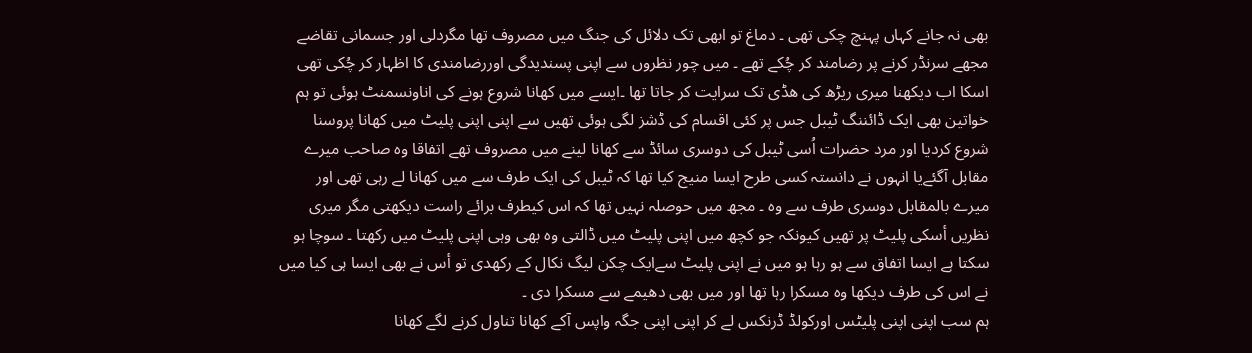بھی نہ جانے کہاں پہنچ چکی تھی ۔ دماغ تو ابھی تک دلائل کی جنگ میں مصروف تھا مگردلی اور جسمانی تقاضے مجھے سرنڈر کرنے پر رضامند کر چُکے تھے ۔ میں چور نظروں سے اپنی پسندیدگی اوررضامندی کا اظہار کر چُکی تھی اسکا اب دیکھنا میری ریڑھ کی ھڈی تک سرایت کر جاتا تھا ۔ایسے میں کھانا شروع ہونے کی اناونسمنٹ ہوئی تو ہم خواتین بھی ایک ڈائننگ ٹیبل جس پر کئی اقسام کی ڈشز لگی ہوئی تھیں سے اپنی اپنی پلیٹ میں کھانا پروسنا شروع کردیا اور مرد حضرات اُسی ٹیبل کی دوسری سائڈ سے کھانا لینے میں مصروف تھے اتفاقا وہ صاحب میرے مقابل آگئےیا انہوں نے دانستہ کسی طرح ایسا منیج کیا تھا کہ ٹیبل کی ایک طرف سے میں کھانا لے رہی تھی اور میرے بالمقابل دوسری طرف سے وہ ۔ مجھ میں حوصلہ نہیں تھا کہ اس کیطرف برائے راست دیکھتی مگر میری نظریں أسکی پلیٹ پر تھیں کیونکہ جو کچھ میں اپنی پلیٹ میں ڈالتی وہ بھی وہی اپنی پلیٹ میں رکھتا ۔ سوچا ہو سکتا ہے ایسا اتفاق سے ہو رہا ہو میں نے اپنی پلیٹ سےایک چکن لیگ نکال کے رکھدی تو أس نے بھی ایسا ہی کیا میں نے اس کی طرف دیکھا وہ مسکرا رہا تھا اور میں بھی دھیمے سے مسکرا دی ۔
ہم سب اپنی اپنی پلیٹس اورکولڈ ڈرنکس لے کر اپنی اپنی جگہ واپس آکے کھانا تناول کرنے لگے کھانا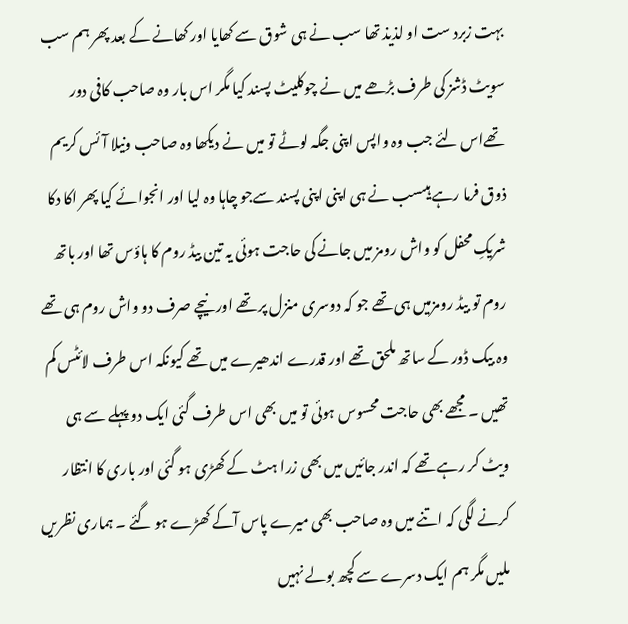بہت زبرد ست او لذیذ تھا سب نے ہی شوق سے کھایا اور کھانے کے بعد پھر ہم سب سویٹ ڈشز کی طرف بڑھے میں نے چوکلیٹ پسند کیا مگر اس بار وہ صاحب کافی دور تھےاس لئے جب وہ واپس اپنی جگہ لوٹے تو میں نے دیکھا وہ صاحب ونیلا آئس کریم ذوق فرما رہے ہیںسب نے ہی اپنی اپنی پسند سےجو چاہا وہ لیا اور انجوائے کیا پھر اکا دکا شریکِ محفل کو واش رومز میں جانے کی حاجت ہوئی یہ تین بیڈ روم کا ہاؤس تھا اور باتھ روم تو بیڈ رومزمیں ہی تھے جو کہ دوسری منزل پر تھے اور نیچے صرف دو واش روم ہی تھے وہ بیک ڈور کے ساتھ ملحق تھے اور قدرے اندھیرے میں تھے کیونکہ اس طرف لائٹس کم تھیں ۔ مجھے بھی حاجت محسوس ہوئی تو میں بھی اس طرف گئی ایک دو پہلے سے ہی ویٹ کر رہے تھے کہ اندر جائیں میں بھی زرا ہٹ کے کھڑی ہو گئی اور باری کا انتظار کرنے لگی کہ اتنے میں وہ صاحب بھی میرے پاس آکے کھڑے ہو گئے ۔ ہماری نظریں ملیں مگر ہم ایک دسرے سے کچھ بولے نہیں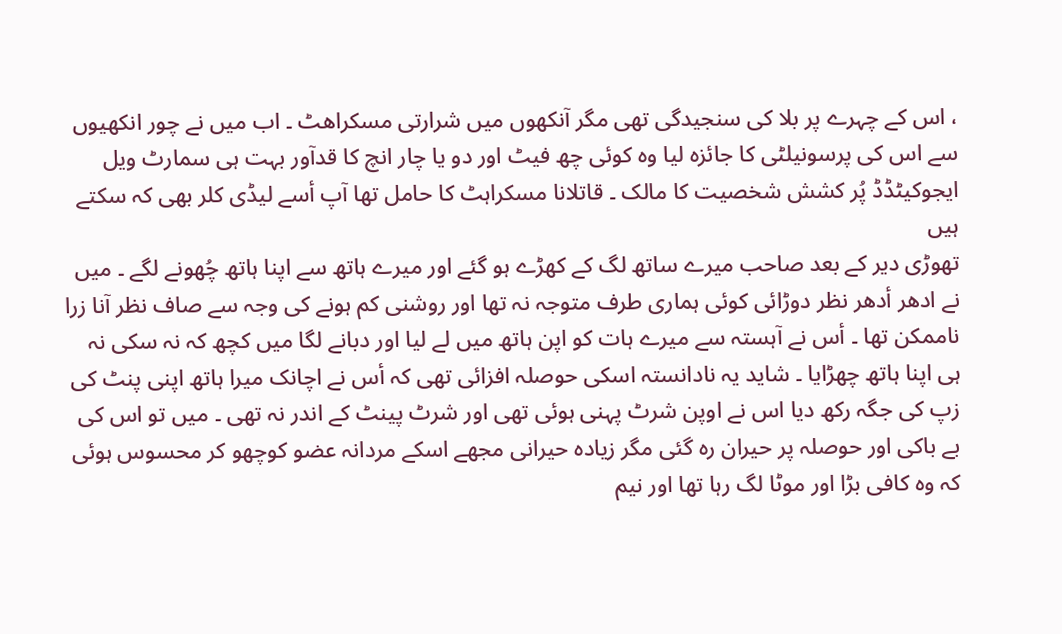، اس کے چہرے پر بلا کی سنجیدگی تھی مگر آنکھوں میں شرارتی مسکراھٹ ۔ اب میں نے چور انکھیوں سے اس کی پرسونیلٹی کا جائزہ لیا وہ کوئی چھ فیٹ اور دو یا چار انچ کا قدآور بہت ہی سمارٹ ویل ایجوکیٹڈڈ پُر کشش شخصیت کا مالک ۔ قاتلانا مسکراہٹ کا حامل تھا آپ أسے لیڈی کلر بھی کہ سکتے ہیں
تھوڑی دیر کے بعد صاحب میرے ساتھ لگ کے کھڑے ہو گئے اور میرے ہاتھ سے اپنا ہاتھ چُھونے لگے ۔ میں نے ادھر أدھر نظر دوڑائی کوئی ہماری طرف متوجہ نہ تھا اور روشنی کم ہونے کی وجہ سے صاف نظر آنا زرا ناممکن تھا ۔ أس نے آہستہ سے میرے ہات کو اپن ہاتھ میں لے لیا اور دبانے لگا میں کچھ کہ نہ سکی نہ ہی اپنا ہاتھ چھڑایا ۔ شاید یہ نادانستہ اسکی حوصلہ افزائی تھی کہ أس نے اچانک میرا ہاتھ اپنی پنٹ کی زپ کی جگہ رکھ دیا اس نے اوپن شرٹ پہنی ہوئی تھی اور شرٹ پینٹ کے اندر نہ تھی ۔ میں تو اس کی بے باکی اور حوصلہ پر حیران رہ گئی مگر زیادہ حیرانی مجھے اسکے مردانہ عضو کوچھو کر محسوس ہوئی کہ وہ کافی بڑا اور موٹا لگ رہا تھا اور نیم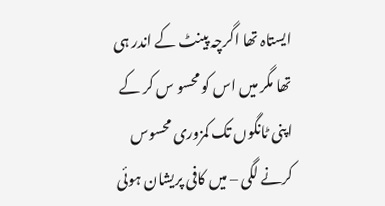ایستاہ تھا اگرچہ پینٹ کے اندر ہی تھا مگر میں اس کو محسو س کر کے اپنی ٹانگوں تک کمزوری محسوس کرنے لگی – میں کافی پریشان ہوئی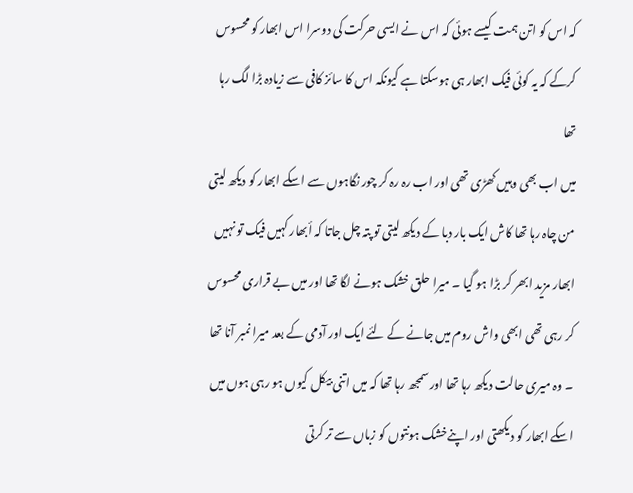کہ اس کو اتن ہمت کیسے ہوئی کہ اس نے ایسی حرکت کی دوسرا اس ابھار کو محسوس کرکے کہ یہ کوئی فیک ابھار ہی ہوسکتا ہے کیونکہ اس کا سائز کافی سے زیادہ بڑا لگ رہا تھا
میں اب بھی وہیں کھڑی تھی اور اب رہ رہ کر چور نگاہوں سے اسکے ابھار کو دیکھ لیتی من چاہ رہا تھا کاش ایک بار دبا کے دیکھ لیتی تو پتہ چل جاتا کہ أبھار کہیں فیک تو نہیں ابھار مزید ابھر کر بڑا ہو گیا ۔ میرا حلق خشک ہونے لگا تھا اور میں بے قراری محسوس کر رہی تھی ابھی واش روم میں جانے کے لئے ایک اور آدمی کے بعد میرا نمبر آنا تھا ۔ وہ میری حالت دیکھ رہا تھا اور سمجھ رہا تھا کہ میں اتنی بیکل کیوں ہو رہی ہوں میں اسکے ابھار کو دیکھتی اور اپنےخشک ہونتوں کو زباں سے تر کرتی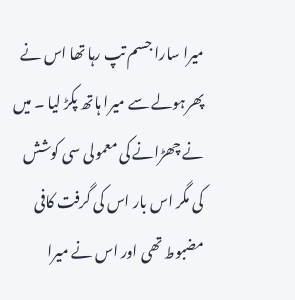میرا سارا جسم تپ رہا تھا اس نے پھرہولے سے میرا ہاتھ پکڑ لیا ۔ میں نے چھڑانے کی معمولی سی کوشش کی مگر اس بار اس کی گرفت کافی مضبوط تھی اور اس نے میرا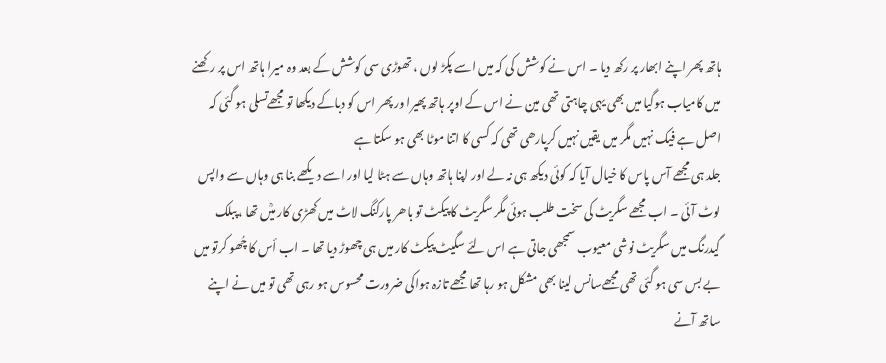ہاتھ پھر اپنے ابھار پر رکھ دیا ۔ اس نے کوشش کی کہ میں اسے پکڑ لوں ، تھوڑی سی کوشش کے بعد وہ میرا ہاتھ اس پر رکھنے میں کامیاب ہوگیا میں بھی یہی چاہتی تھی مین نے اس کے اوپر ہاتھ پھیرا ور پھر اس کو دباکے دیکھا تو مجھےتسلی ہو گئی کہ اصل ہے فیک نہیں مگر میں یقیں نہیں کرپارھی تھی کہ کسی کا اتنا موٹا بھی ہو سکتا ہے
جلد ہی مجھے آس پاس کا خیال آیا کہ کوئی دیکھ ہی نہ لے اور اپنا ہاتھ وہاں سے ہٹا لیا اور اسے دیکھے بنا ہی وہاں سے واپس لوٹ آئی ۔ اب مجھے سگریٹ کی سخت طلب ہوئی مگر سگریٹ کا پیکٹ تو باھر پارکنگ لاٹ میں کھڑی کار میؒں تھا ، پبلک گیدرنگ میں سگریٹ نوشی معیوب سمجھی جاتی ہے اس لئے سگیٹ پیکٹ کار میں ہی چھوڑ دیا تھا ۔ اب أس کا چُھو کرتو میں بے بس سی ہو گئی تھی مجھےسانس لینا بھی مشکل ہو رہا تھا مجھے تازہ ہواکی ضرورت محسوس ہو رہی تھی تو میں نے اپنے ساتھ آنے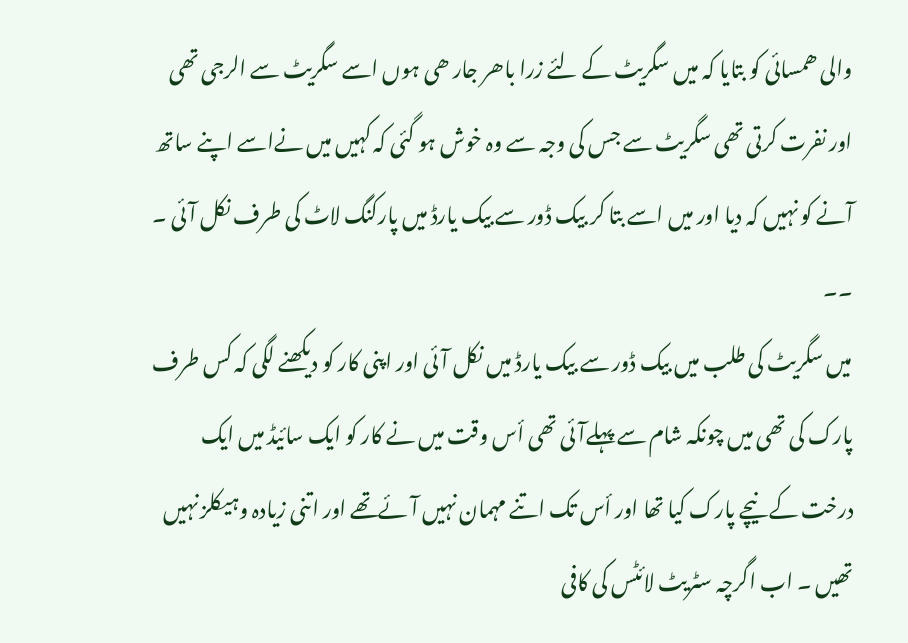والی ھمسائی کو بتایا کہ میں سگریٹ کے لئے زرا باھر جار ھی ہوں اسے سگریٹ سے الرجی تھی اور نفرت کرتی تھی سگریٹ سے جس کی وجہ سے وہ خوش ہو گئی کہ کہیں میں نےاسے اپنے ساتھ آنے کو نہیں کہ دیا اور میں اسے بتا کر بیک ڈور سے بیک یارڈ میں پارکنگ لاٹ کی طرف نکل آئی ۔ ۔۔
میں سگریٹ کی طلب میں بیک ڈور سے بیک یارڈ میں نکل آئی اور اپنی کار کو دیکھنے لگی کہ کس طرف پارک کی تھی میں چونکہ شام سے پہلےآئی تھی أس وقت میں نے کار کو ایک سائیڈ میں ایک درخت کے نیچے پارک کیا تھا اور أس تک اتنے مہمان نہیں آئےتھے اور اتنی زیادہ وہیکلز نہیں تھیں ۔ اب اگرچہ سٹریٹ لائٹس کی کافی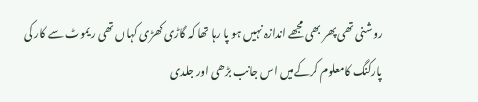روشنی تھی پھر بھی مجھے اندازہ نہیں ہو پا رہا تھا کہ گاڑی کھڑی کہاں تھی ریموٹ سے کار کی پارکنگ کامعلوم کرکےمیں اس جانب بڑھی اور جلدی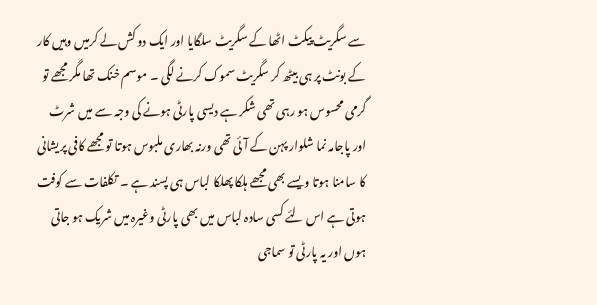سے سگریٹ پیکٹ اٹھا کے سگریٹ سلگایا اور ایک دو کش لے کرمیں وہیں کار کے بونٹ پر ہی بیٹھ کر سگریٹ سموک کرنے لگی ۔ موسم خنک تھا مگر مجھے تو گرمی محسوس ہو رہی تھی شکر ہے دیسی پارٹی ہونے کی وجہ سے میں شرٹ اور پاجامہ نما شلوار پہن کے آئی تھی ورنہ بھاری ملبوس ہوتا تو مجھے کافی پریشانی کا سامنا ہوتا ویسے بھی مجھے ہلکا پھلکا لباس ہی پسند ہے ۔ تکلفات سے کوفت ہوتی ہے اس لئے کسی سادہ لباس میں بھی پارٹی وغیرہ میں شریک ہو جاتی ہوں اور یہ پارٹی تو سماجی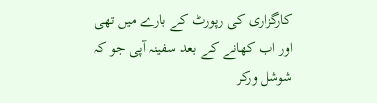کارگزاری کی رپورٹ کے بارے میں تھی اور اب کھانے کے بعد سفینہ آپی جو کہ شوشل ورکر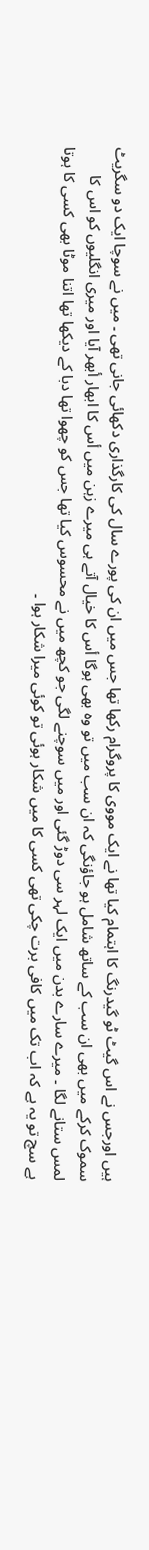ہیں اورجس نے اس گیٹ ٹو گیدرنگ کا اہتمام کیا تھا نے ایک مووی کا پروگرام رکھا تھا جس میں ان کی پورے سال کی کارگذاری دکھائی جانی تھی ۔ میں نے سوچا ایک دو سگریٹ سموک کرکے میں بھی ان سب کے ساتھ شامل ہو جاؤنگی کہ ان سب میں تو وہ بھی ہوگا أس کا خیال آتے ہی میرے زہن میں أس کا ابھار أبھر آیا اور میری انگلیوں کو اس کا لمس ستانے لگا ۔ میرے سارے بدن میں ایک لہر سی دوڑ گئی اور میں سوچنے لگی جو کچھ میں نے محسوس کیا تھا جس کو چھوا تھا دبا کے دیکھا تھا اتنا موٹا بھی کسی کا ہوتا ہے سچ تو یہ ہے کہ اب تک میں کافی برت چکی تھی کسی کا میں شکار ہوئی تو کوئی میرا شکار ہوا ۔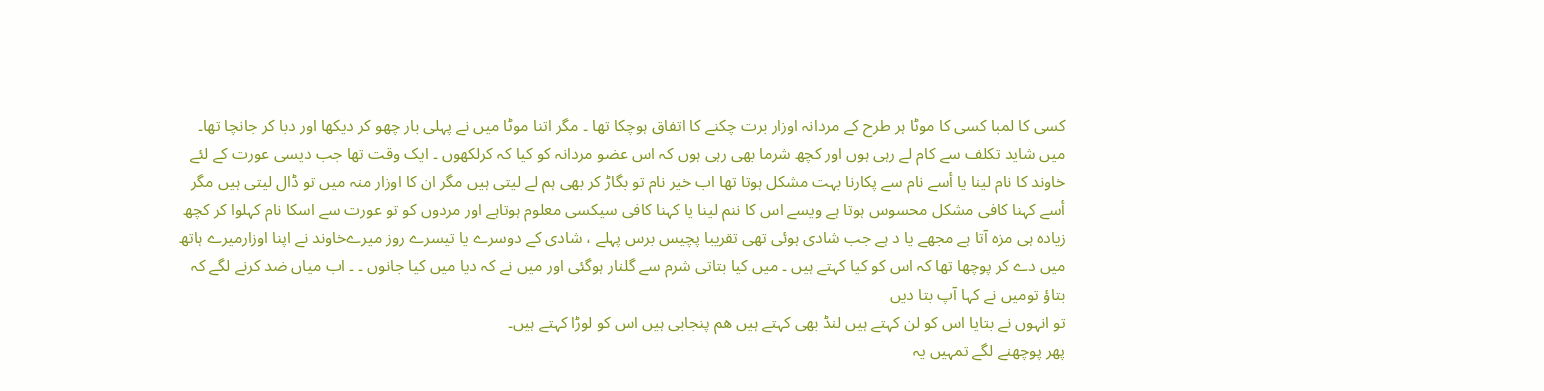کسی کا لمبا کسی کا موٹا ہر طرح کے مردانہ اوزار برت چکنے کا اتفاق ہوچکا تھا ۔ مگر اتنا موٹا میں نے پہلی بار چھو کر دیکھا اور دبا کر جانچا تھا۔ میں شاید تکلف سے کام لے رہی ہوں اور کچھ شرما بھی رہی ہوں کہ اس عضو مردانہ کو کیا کہ کرلکھوں ۔ ایک وقت تھا جب دیسی عورت کے لئے خاوند کا نام لینا یا أسے نام سے پکارنا بہت مشکل ہوتا تھا اب خیر نام تو بگاڑ کر بھی ہم لے لیتی ہیں مگر ان کا اوزار منہ میں تو ڈال لیتی ہیں مگر أسے کہنا کافی مشکل محسوس ہوتا ہے ویسے اس کا ننم لینا یا کہنا کافی سیکسی معلوم ہوتاہے اور مردوں کو تو عورت سے اسکا نام کہلوا کر کچھ زیادہ ہی مزہ آتا ہے مجھے یا د ہے جب شادی ہوئی تھی تقریبا پچیس برس پہلے ، شادی کے دوسرے یا تیسرے روز میرےخاوند نے اپنا اوزارمیرے ہاتھ میں دے کر پوچھا تھا کہ اس کو کیا کہتے ہیں ۔ میں کیا بتاتی شرم سے گلنار ہوگئی اور میں نے کہ دیا میں کیا جانوں ۔ ۔ اب میاں ضد کرنے لگے کہ بتاؤ تومیں نے کہا آپ بتا دیں
تو انہوں نے بتایا اس کو لن کہتے ہیں لنڈ بھی کہتے ہیں ھم پنجابی ہیں اس کو لوڑا کہتے ہیں۔
پھر پوچھنے لگے تمہیں یہ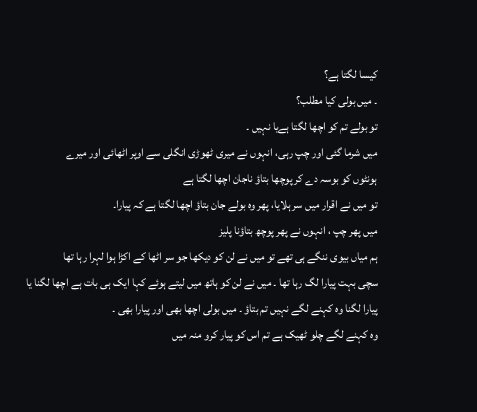کیسا لگتا ہے؟
۔ میں بولی کیا مطلب؟
تو بولے تم کو اچھا لگتا ہےیا نہیں ۔
میں شرما گئی اور چپ رہی، انہوں نے میری ٹھوڑی انگلی سے اوپر اٹھائی اور میرے
ہونٹوں کو بوسہ دے کر پوچھا بتاؤ ناجان اچھا لگتا ہے
تو میں نے اقرار میں سر ہلایا، پھر وہ بولے جان بتاؤ اچھا لگتا ہے کہ پیارا۔
میں پھر چپ ، انہوں نے پھر پوچھ بتاؤنا پلیز
ہم میاں بیوی ننگے ہی تھے تو میں نے لن کو دیکھا جو سر اٹھا کے اکڑا ہوا لہرا رہا تھا
سچی بہت پیارا لگ رہا تھا ۔ میں نے لن کو ہاتھ میں لیتے ہوئے کہا ایک ہی بات ہے اچھا لگنا یا
پیارا لگنا وہ کہنے لگے نہیں تم بتاؤ ۔ میں بولی اچھا بھی اور پیارا بھی ۔
وہ کہنے لگے چلو ٹھیک ہے تم اس کو پیار کرو منہ میں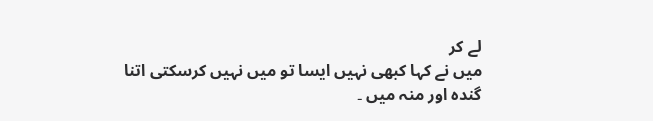لے کر
میں نے کہا کبھی نہیں ایسا تو میں نہیں کرسکتی اتنا گندہ اور منہ میں ۔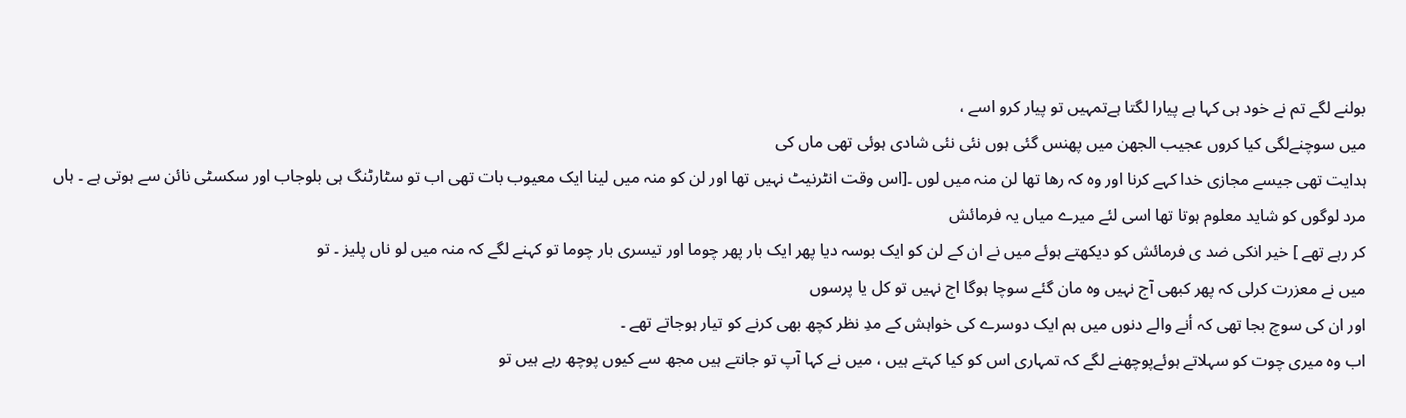بولنے لگے تم نے خود ہی کہا ہے پیارا لگتا ہےتمہیں تو پیار کرو اسے ،
میں سوچنےلگی کیا کروں عجیب الجھن میں پھنس گئی ہوں نئی نئی شادی ہوئی تھی ماں کی
ہدایت تھی جیسے مجازی خدا کہے کرنا اور وہ کہ رھا تھا لن منہ میں لوں ۔[اس وقت انٹرنیٹ نہیں تھا اور لن کو منہ میں لینا ایک معیوب بات تھی اب تو سٹارٹنگ ہی بلوجاب اور سکسٹی نائن سے ہوتی ہے ۔ ہاں مرد لوگوں کو شاید معلوم ہوتا تھا اسی لئے میرے میاں یہ فرمائش
کر رہے تھے ] خیر انکی ضد ی فرمائش کو دیکھتے ہوئے میں نے ان کے لن کو ایک بوسہ دیا پھر ایک بار پھر چوما اور تیسری بار چوما تو کہنے لگے کہ منہ میں لو ناں پلیز ۔ تو
میں نے معزرت کرلی کہ پھر کبھی آج نہیں وہ مان گئے سوچا ہوگا اج نہیں تو کل یا پرسوں
اور ان کی سوچ بجا تھی کہ أنے والے دنوں میں ہم ایک دوسرے کی خواہش کے مدِ نظر کچھ بھی کرنے کو تیار ہوجاتے تھے ۔
اب وہ میری چوت کو سہلاتے ہوئےپوچھنے لگے کہ تمہاری اس کو کیا کہتے ہیں ، میں نے کہا آپ تو جانتے ہیں مجھ سے کیوں پوچھ رہے ہیں تو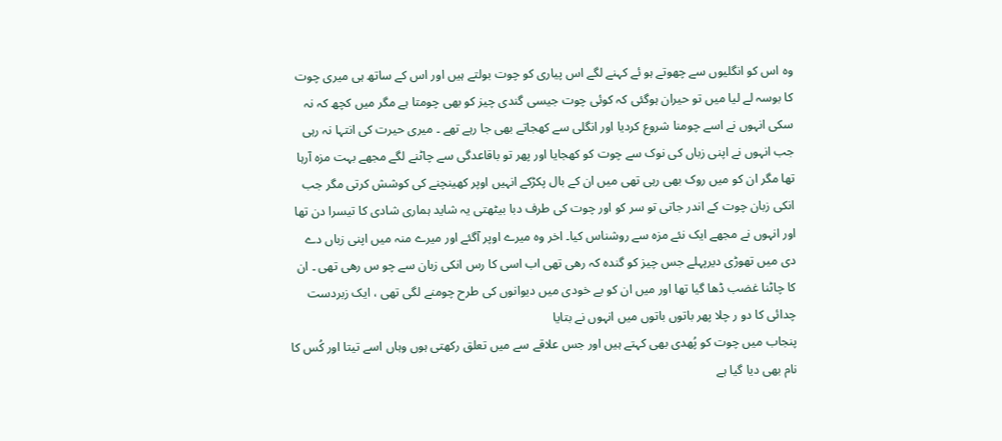وہ اس کو انگلیوں سے چھوتے ہو ئے کہنے لگے اس پیاری کو چوت بولتے ہیں اور اس کے ساتھ ہی میری چوت کا بوسہ لے لیا میں تو حیران ہوگئی کہ کوئی چوت جیسی گندی چیز کو بھی چومتا ہے مگر میں کچھ کہ نہ سکی انہوں نے اسے چومنا شروع کردیا اور انگلی سے کھجاتے بھی جا رہے تھے ۔ میری حیرت کی انتہا نہ رہی جب انہوں نے اپنی زباں کی نوک سے چوت کو کھجایا اور پھر تو باقاعدگی سے چاٹنے لگے مجھے بہت مزہ آرہا تھا مگر ان کو میں روک بھی رہی تھی میں ان کے بال پکڑکے انہیں اوپر کھینچنے کی کوشش کرتی مگر جب انکی زبان چوت کے اندر جاتی تو سر کو اور چوت کی طرف دبا بیٹھتی یہ شاید ہماری شادی کا تیسرا دن تھا اور انہوں نے مجھے ایک نئے مزہ سے روشناس کیا۔ اخر وہ میرے اوپر آگئے اور میرے منہ میں اپنی زباں دے دی میں تھوڑی دیرپہلے جس چیز کو گندہ کہ رھی تھی اب اسی کا رس انکی زبان سے چو س رھی تھی ۔ ان کا چاٹنا غضب ڈھا گیا تھا اور میں ان کو بے خودی میں دیوانوں کی طرح چومنے لگی تھی ، ایک زبردست چدائی کا دو ر چلا پھر باتوں باتوں میں انہوں نے بتایا
پنجاب میں چوت کو پُھدی بھی کہتے ہیں اور جس علاقے سے میں تعلق رکھتی ہوں وہاں اسے تیتا اور کُس کا نام بھی دیا گیا ہے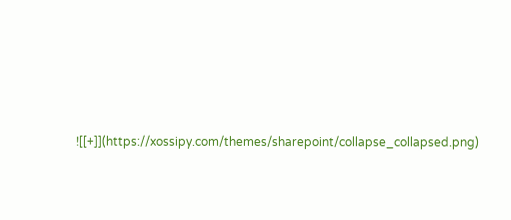![[+]](https://xossipy.com/themes/sharepoint/collapse_collapsed.png)